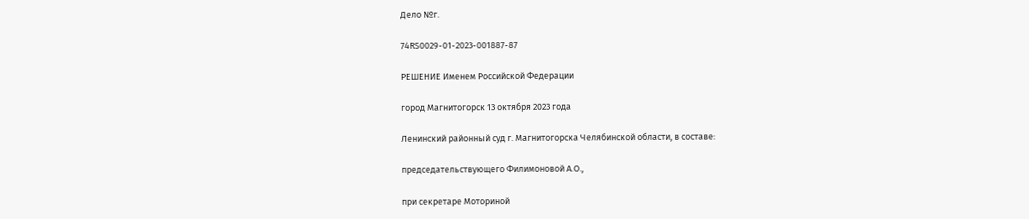Дело №г.

74RS0029-01-2023-001887-87

РЕШЕНИЕ Именем Российской Федерации

город Магнитогорск 13 октября 2023 года

Ленинский районный суд г. Магнитогорска Челябинской области, в составе:

председательствующего Филимоновой А.О.,

при секретаре Моториной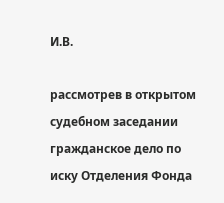И.В.

рассмотрев в открытом судебном заседании гражданское дело по иску Отделения Фонда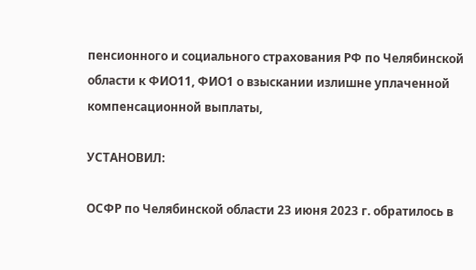пенсионного и социального страхования РФ по Челябинской области к ФИО11, ФИО1 о взыскании излишне уплаченной компенсационной выплаты,

УСТАНОВИЛ:

ОСФР по Челябинской области 23 июня 2023 г. обратилось в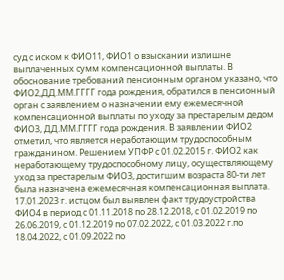суд с иском к ФИО11, ФИО1 о взыскании излишне выплаченных сумм компенсационной выплаты. В обоснование требований пенсионным органом указано, что ФИО2,ДД.ММ.ГГГГ года рождения, обратился в пенсионный орган с заявлением о назначении ему ежемесячной компенсационной выплаты по уходу за престарелым дедом ФИО3, ДД.ММ.ГГГГ года рождения. В заявлении ФИО2 отметил, что является неработающим трудоспособным гражданином. Решением УПФР с 01.02.2015 г. ФИО2 как неработающему трудоспособному лицу, осуществляющему уход за престарелым ФИО3, достигшим возраста 80-ти лет была назначена ежемесячная компенсационная выплата. 17.01.2023 г. истцом был выявлен факт трудоустройства ФИО4 в период с 01.11.2018 по 28.12.2018, с 01.02.2019 по 26.06.2019, с 01.12.2019 по 07.02.2022, с 01.03.2022 г.по 18.04.2022, с 01.09.2022 по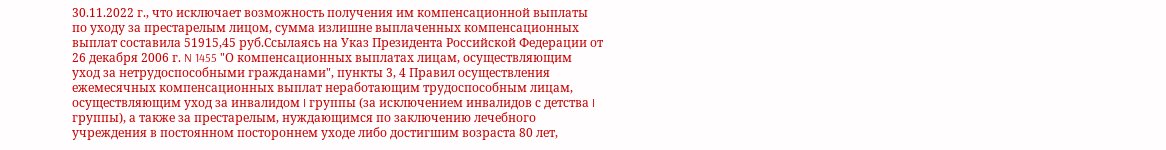30.11.2022 г., что исключает возможность получения им компенсационной выплаты по уходу за престарелым лицом, сумма излишне выплаченных компенсационных выплат составила 51915,45 руб.Ссылаясь на Указ Президента Российской Федерации от 26 декабря 2006 г. N 1455 "О компенсационных выплатах лицам, осуществляющим уход за нетрудоспособными гражданами", пункты 3, 4 Правил осуществления ежемесячных компенсационных выплат неработающим трудоспособным лицам, осуществляющим уход за инвалидом I группы (за исключением инвалидов с детства I группы), а также за престарелым, нуждающимся по заключению лечебного учреждения в постоянном постороннем уходе либо достигшим возраста 80 лет,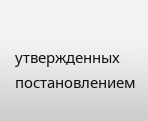утвержденных постановлением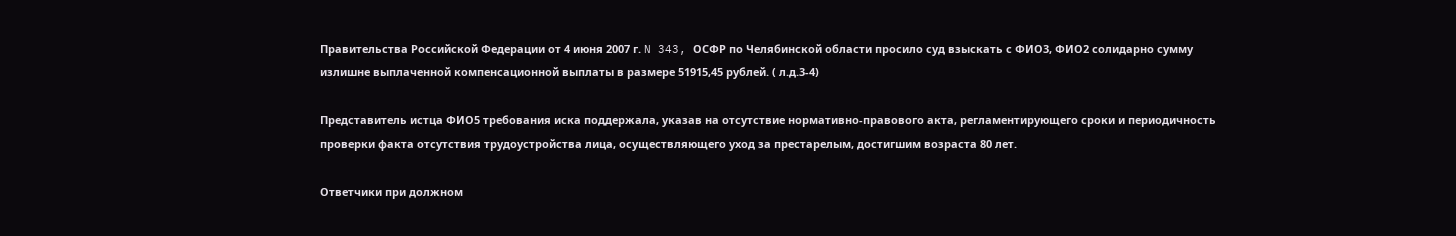Правительства Российской Федерации от 4 июня 2007 г. N 343, ОСФР по Челябинской области просило суд взыскать с ФИО3, ФИО2 солидарно сумму излишне выплаченной компенсационной выплаты в размере 51915,45 рублей. ( л.д.3-4)

Представитель истца ФИО5 требования иска поддержала, указав на отсутствие нормативно-правового акта, регламентирующего сроки и периодичность проверки факта отсутствия трудоустройства лица, осуществляющего уход за престарелым, достигшим возраста 80 лет.

Ответчики при должном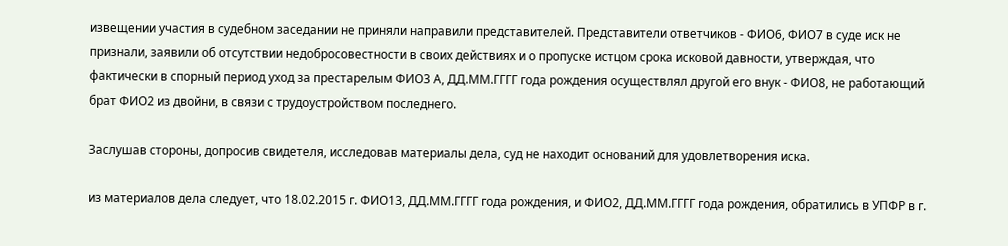извещении участия в судебном заседании не приняли направили представителей. Представители ответчиков - ФИО6, ФИО7 в суде иск не признали, заявили об отсутствии недобросовестности в своих действиях и о пропуске истцом срока исковой давности, утверждая, что фактически в спорный период уход за престарелым ФИО3 А, ДД.ММ.ГГГГ года рождения осуществлял другой его внук - ФИО8, не работающий брат ФИО2 из двойни, в связи с трудоустройством последнего.

Заслушав стороны, допросив свидетеля, исследовав материалы дела, суд не находит оснований для удовлетворения иска.

из материалов дела следует, что 18.02.2015 г. ФИО13, ДД.ММ.ГГГГ года рождения, и ФИО2, ДД.ММ.ГГГГ года рождения, обратились в УПФР в г.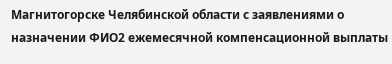Магнитогорске Челябинской области с заявлениями о назначении ФИО2 ежемесячной компенсационной выплаты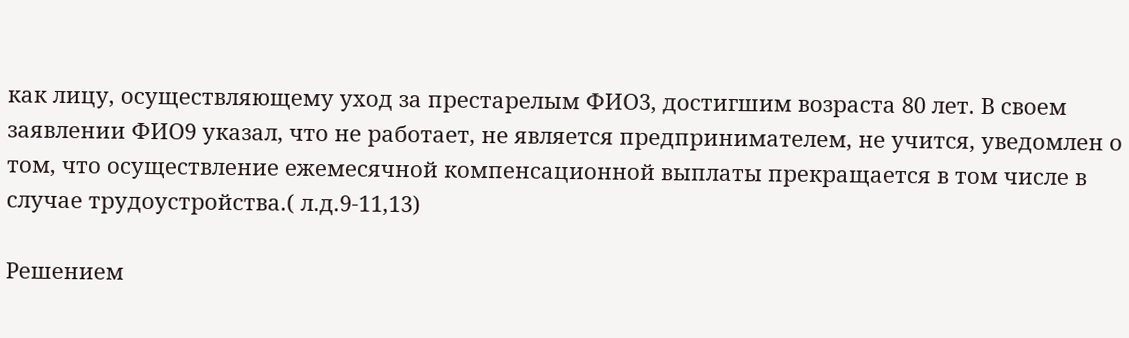как лицу, осуществляющему уход за престарелым ФИО3, достигшим возраста 80 лет. В своем заявлении ФИО9 указал, что не работает, не является предпринимателем, не учится, уведомлен о том, что осуществление ежемесячной компенсационной выплаты прекращается в том числе в случае трудоустройства.( л.д.9-11,13)

Решением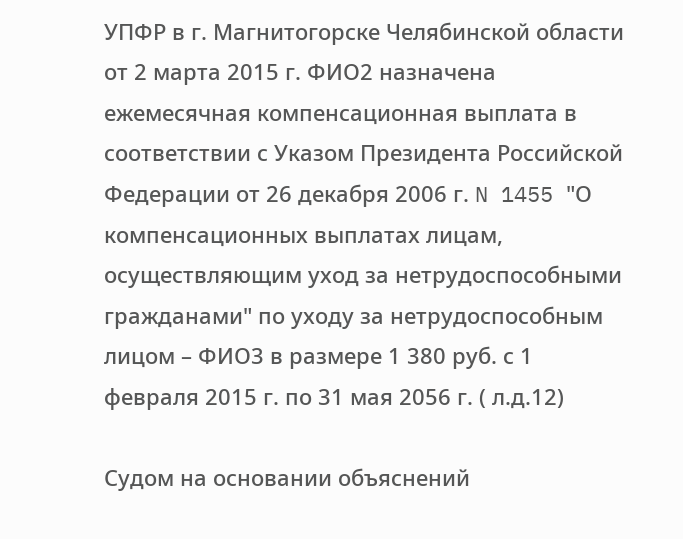УПФР в г. Магнитогорске Челябинской области от 2 марта 2015 г. ФИО2 назначена ежемесячная компенсационная выплата в соответствии с Указом Президента Российской Федерации от 26 декабря 2006 г. N 1455 "О компенсационных выплатах лицам, осуществляющим уход за нетрудоспособными гражданами" по уходу за нетрудоспособным лицом – ФИО3 в размере 1 380 руб. с 1 февраля 2015 г. по 31 мая 2056 г. ( л.д.12)

Судом на основании объяснений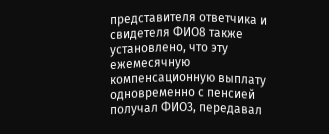представителя ответчика и свидетеля ФИО8 также установлено, что эту ежемесячную компенсационную выплату одновременно с пенсией получал ФИО3, передавал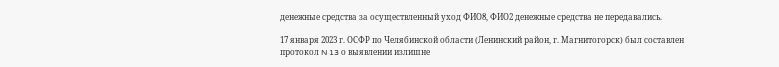денежные средства за осуществленный уход ФИО8, ФИО2 денежные средства не передавались.

17 января 2023 г. ОСФР по Челябинской области (Ленинский район, г. Магнитогорск) был составлен протокол N 13 о выявлении излишне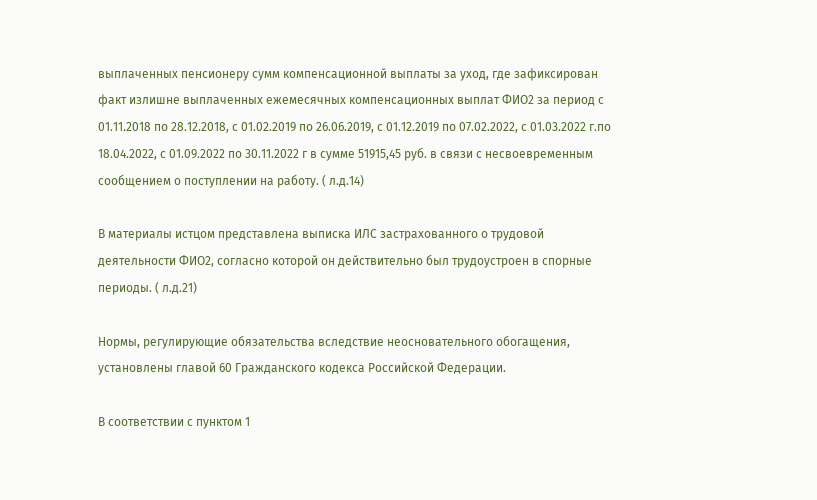выплаченных пенсионеру сумм компенсационной выплаты за уход, где зафиксирован факт излишне выплаченных ежемесячных компенсационных выплат ФИО2 за период с 01.11.2018 по 28.12.2018, с 01.02.2019 по 26.06.2019, с 01.12.2019 по 07.02.2022, с 01.03.2022 г.по 18.04.2022, с 01.09.2022 по 30.11.2022 г в сумме 51915,45 руб. в связи с несвоевременным сообщением о поступлении на работу. ( л.д.14)

В материалы истцом представлена выписка ИЛС застрахованного о трудовой деятельности ФИО2, согласно которой он действительно был трудоустроен в спорные периоды. ( л.д.21)

Нормы, регулирующие обязательства вследствие неосновательного обогащения, установлены главой 60 Гражданского кодекса Российской Федерации.

В соответствии с пунктом 1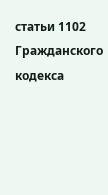статьи 1102 Гражданского кодекса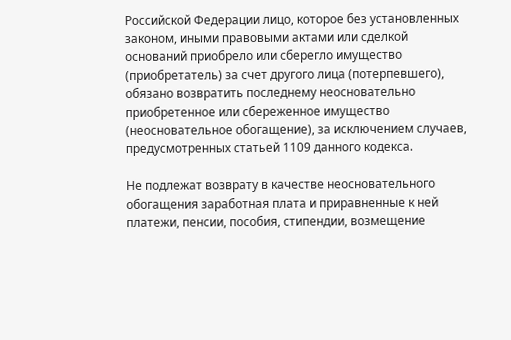Российской Федерации лицо, которое без установленных законом, иными правовыми актами или сделкой оснований приобрело или сберегло имущество (приобретатель) за счет другого лица (потерпевшего), обязано возвратить последнему неосновательно приобретенное или сбереженное имущество (неосновательное обогащение), за исключением случаев, предусмотренных статьей 1109 данного кодекса.

Не подлежат возврату в качестве неосновательного обогащения заработная плата и приравненные к ней платежи, пенсии, пособия, стипендии, возмещение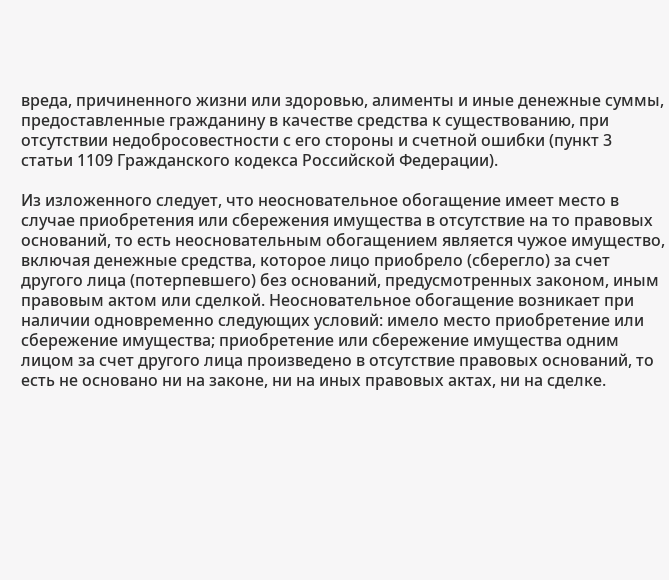вреда, причиненного жизни или здоровью, алименты и иные денежные суммы, предоставленные гражданину в качестве средства к существованию, при отсутствии недобросовестности с его стороны и счетной ошибки (пункт 3 статьи 1109 Гражданского кодекса Российской Федерации).

Из изложенного следует, что неосновательное обогащение имеет место в случае приобретения или сбережения имущества в отсутствие на то правовых оснований, то есть неосновательным обогащением является чужое имущество, включая денежные средства, которое лицо приобрело (сберегло) за счет другого лица (потерпевшего) без оснований, предусмотренных законом, иным правовым актом или сделкой. Неосновательное обогащение возникает при наличии одновременно следующих условий: имело место приобретение или сбережение имущества; приобретение или сбережение имущества одним лицом за счет другого лица произведено в отсутствие правовых оснований, то есть не основано ни на законе, ни на иных правовых актах, ни на сделке.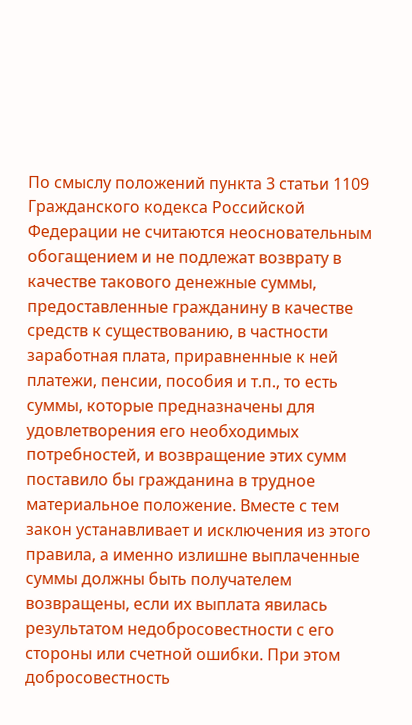По смыслу положений пункта 3 статьи 1109 Гражданского кодекса Российской Федерации не считаются неосновательным обогащением и не подлежат возврату в качестве такового денежные суммы, предоставленные гражданину в качестве средств к существованию, в частности заработная плата, приравненные к ней платежи, пенсии, пособия и т.п., то есть суммы, которые предназначены для удовлетворения его необходимых потребностей, и возвращение этих сумм поставило бы гражданина в трудное материальное положение. Вместе с тем закон устанавливает и исключения из этого правила, а именно излишне выплаченные суммы должны быть получателем возвращены, если их выплата явилась результатом недобросовестности с его стороны или счетной ошибки. При этом добросовестность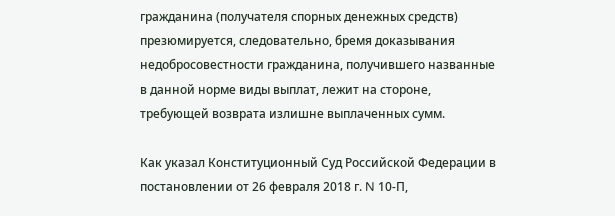гражданина (получателя спорных денежных средств) презюмируется, следовательно, бремя доказывания недобросовестности гражданина, получившего названные в данной норме виды выплат, лежит на стороне, требующей возврата излишне выплаченных сумм.

Как указал Конституционный Суд Российской Федерации в постановлении от 26 февраля 2018 г. N 10-П,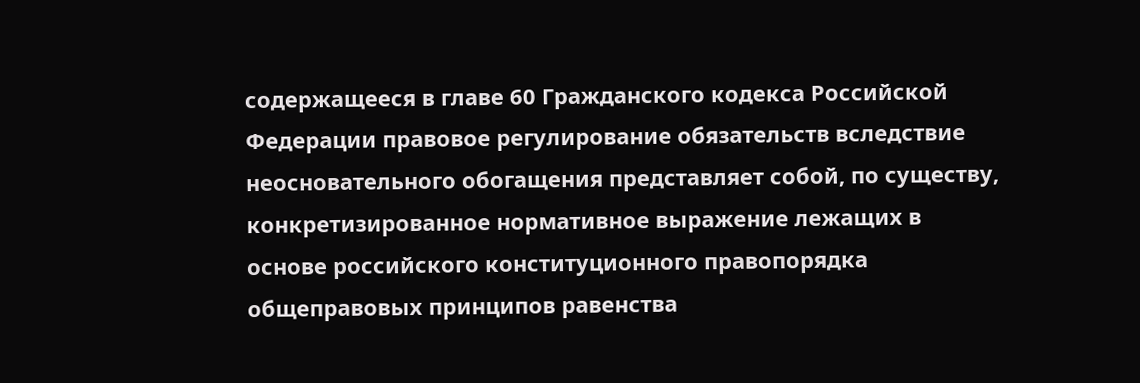содержащееся в главе 60 Гражданского кодекса Российской Федерации правовое регулирование обязательств вследствие неосновательного обогащения представляет собой, по существу, конкретизированное нормативное выражение лежащих в основе российского конституционного правопорядка общеправовых принципов равенства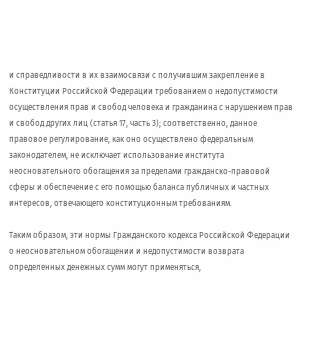и справедливости в их взаимосвязи с получившим закрепление в Конституции Российской Федерации требованием о недопустимости осуществления прав и свобод человека и гражданина с нарушением прав и свобод других лиц (статья 17, часть 3); соответственно, данное правовое регулирование, как оно осуществлено федеральным законодателем, не исключает использование института неосновательного обогащения за пределами гражданско-правовой сферы и обеспечение с его помощью баланса публичных и частных интересов, отвечающего конституционным требованиям.

Таким образом, эти нормы Гражданского кодекса Российской Федерации о неосновательном обогащении и недопустимости возврата определенных денежных сумм могут применяться,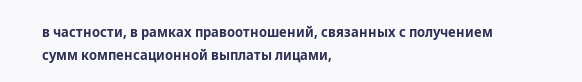в частности, в рамках правоотношений, связанных с получением сумм компенсационной выплаты лицами,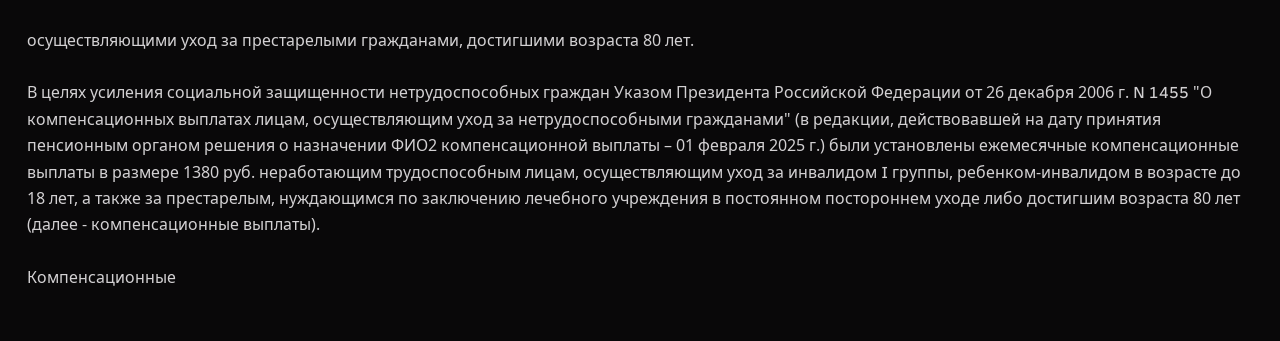осуществляющими уход за престарелыми гражданами, достигшими возраста 80 лет.

В целях усиления социальной защищенности нетрудоспособных граждан Указом Президента Российской Федерации от 26 декабря 2006 г. N 1455 "О компенсационных выплатах лицам, осуществляющим уход за нетрудоспособными гражданами" (в редакции, действовавшей на дату принятия пенсионным органом решения о назначении ФИО2 компенсационной выплаты – 01 февраля 2025 г.) были установлены ежемесячные компенсационные выплаты в размере 1380 руб. неработающим трудоспособным лицам, осуществляющим уход за инвалидом I группы, ребенком-инвалидом в возрасте до 18 лет, а также за престарелым, нуждающимся по заключению лечебного учреждения в постоянном постороннем уходе либо достигшим возраста 80 лет (далее - компенсационные выплаты).

Компенсационные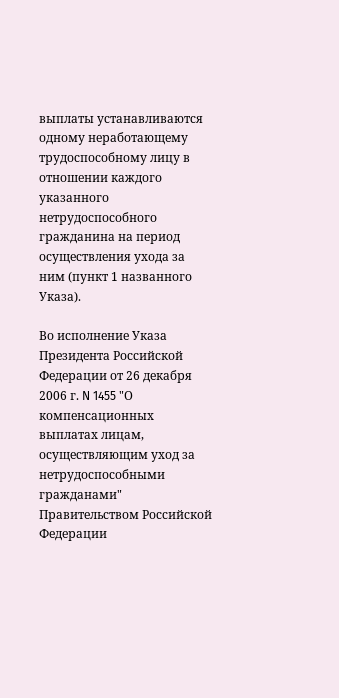выплаты устанавливаются одному неработающему трудоспособному лицу в отношении каждого указанного нетрудоспособного гражданина на период осуществления ухода за ним (пункт 1 названного Указа).

Во исполнение Указа Президента Российской Федерации от 26 декабря 2006 г. N 1455 "О компенсационных выплатах лицам, осуществляющим уход за нетрудоспособными гражданами" Правительством Российской Федерации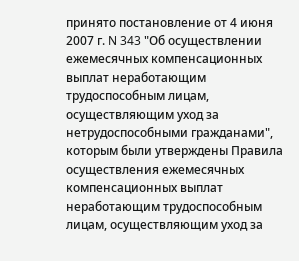принято постановление от 4 июня 2007 г. N 343 "Об осуществлении ежемесячных компенсационных выплат неработающим трудоспособным лицам, осуществляющим уход за нетрудоспособными гражданами", которым были утверждены Правила осуществления ежемесячных компенсационных выплат неработающим трудоспособным лицам, осуществляющим уход за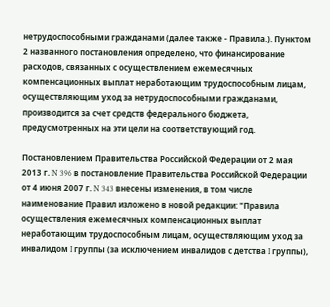нетрудоспособными гражданами (далее также - Правила.). Пунктом 2 названного постановления определено, что финансирование расходов, связанных с осуществлением ежемесячных компенсационных выплат неработающим трудоспособным лицам, осуществляющим уход за нетрудоспособными гражданами, производится за счет средств федерального бюджета, предусмотренных на эти цели на соответствующий год.

Постановлением Правительства Российской Федерации от 2 мая 2013 г. N 396 в постановление Правительства Российской Федерации от 4 июня 2007 г. N 343 внесены изменения, в том числе наименование Правил изложено в новой редакции: "Правила осуществления ежемесячных компенсационных выплат неработающим трудоспособным лицам, осуществляющим уход за инвалидом I группы (за исключением инвалидов с детства I группы),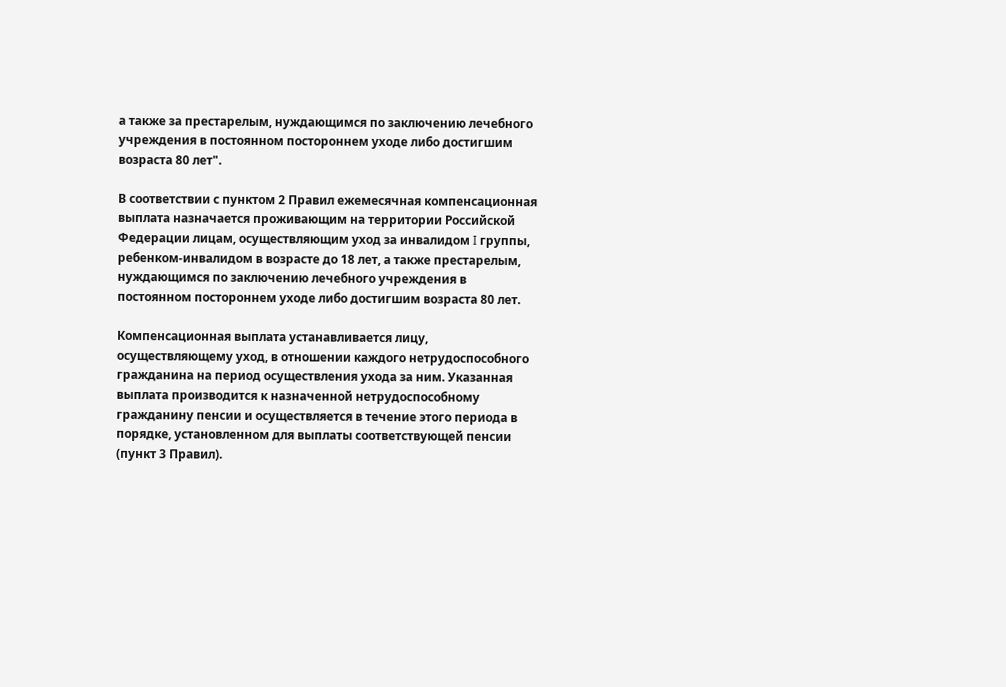а также за престарелым, нуждающимся по заключению лечебного учреждения в постоянном постороннем уходе либо достигшим возраста 80 лет".

В соответствии с пунктом 2 Правил ежемесячная компенсационная выплата назначается проживающим на территории Российской Федерации лицам, осуществляющим уход за инвалидом I группы, ребенком-инвалидом в возрасте до 18 лет, а также престарелым, нуждающимся по заключению лечебного учреждения в постоянном постороннем уходе либо достигшим возраста 80 лет.

Компенсационная выплата устанавливается лицу, осуществляющему уход, в отношении каждого нетрудоспособного гражданина на период осуществления ухода за ним. Указанная выплата производится к назначенной нетрудоспособному гражданину пенсии и осуществляется в течение этого периода в порядке, установленном для выплаты соответствующей пенсии (пункт 3 Правил).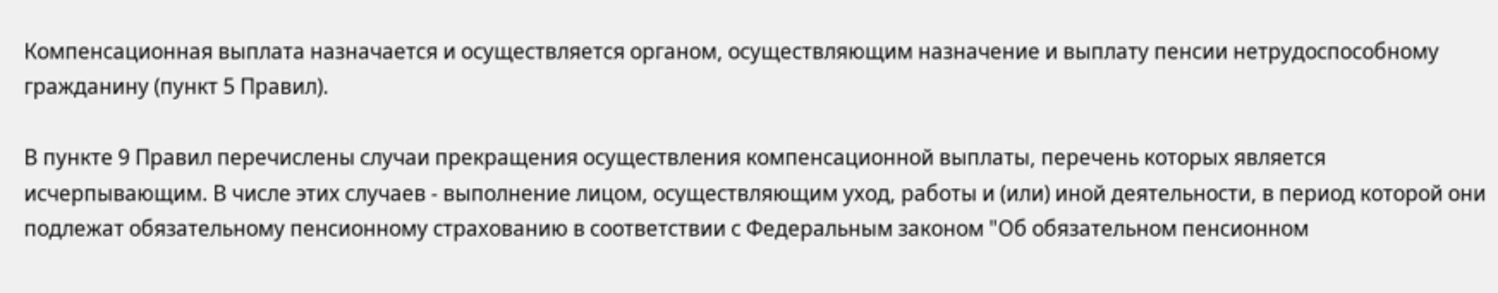Компенсационная выплата назначается и осуществляется органом, осуществляющим назначение и выплату пенсии нетрудоспособному гражданину (пункт 5 Правил).

В пункте 9 Правил перечислены случаи прекращения осуществления компенсационной выплаты, перечень которых является исчерпывающим. В числе этих случаев - выполнение лицом, осуществляющим уход, работы и (или) иной деятельности, в период которой они подлежат обязательному пенсионному страхованию в соответствии с Федеральным законом "Об обязательном пенсионном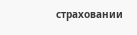страховании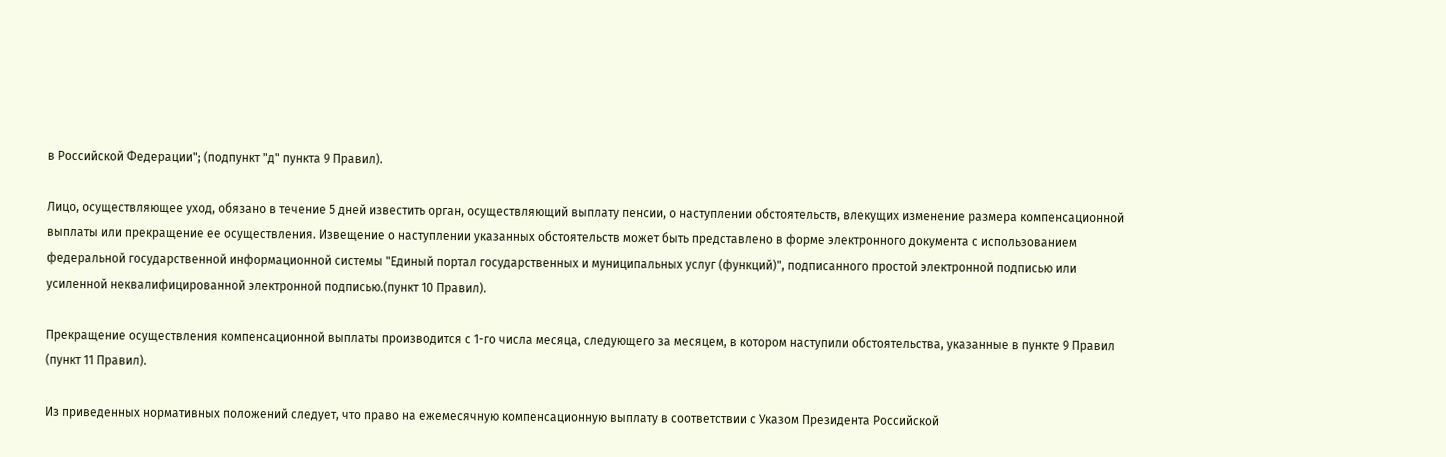в Российской Федерации"; (подпункт "д" пункта 9 Правил).

Лицо, осуществляющее уход, обязано в течение 5 дней известить орган, осуществляющий выплату пенсии, о наступлении обстоятельств, влекущих изменение размера компенсационной выплаты или прекращение ее осуществления. Извещение о наступлении указанных обстоятельств может быть представлено в форме электронного документа с использованием федеральной государственной информационной системы "Единый портал государственных и муниципальных услуг (функций)", подписанного простой электронной подписью или усиленной неквалифицированной электронной подписью.(пункт 10 Правил).

Прекращение осуществления компенсационной выплаты производится с 1-го числа месяца, следующего за месяцем, в котором наступили обстоятельства, указанные в пункте 9 Правил (пункт 11 Правил).

Из приведенных нормативных положений следует, что право на ежемесячную компенсационную выплату в соответствии с Указом Президента Российской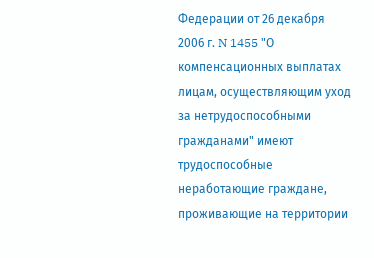Федерации от 26 декабря 2006 г. N 1455 "О компенсационных выплатах лицам, осуществляющим уход за нетрудоспособными гражданами" имеют трудоспособные неработающие граждане, проживающие на территории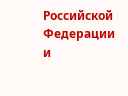Российской Федерации и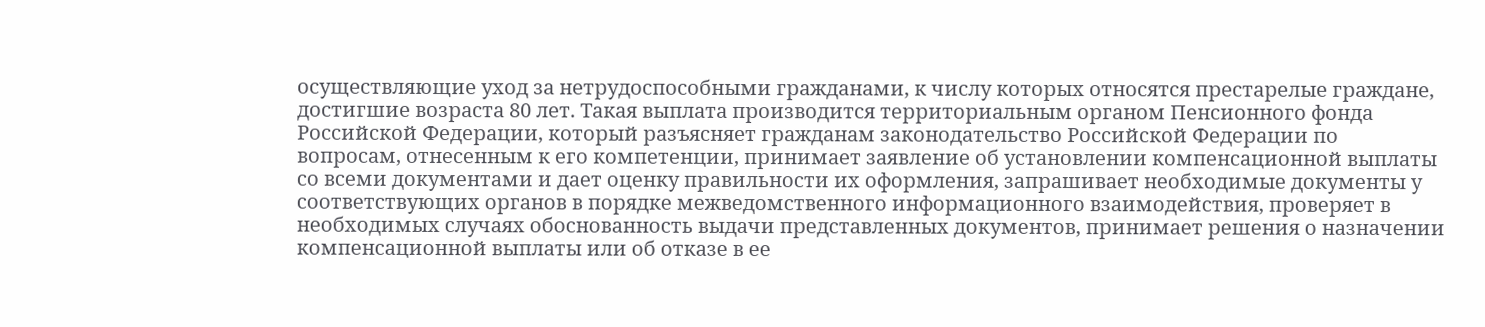осуществляющие уход за нетрудоспособными гражданами, к числу которых относятся престарелые граждане, достигшие возраста 80 лет. Такая выплата производится территориальным органом Пенсионного фонда Российской Федерации, который разъясняет гражданам законодательство Российской Федерации по вопросам, отнесенным к его компетенции, принимает заявление об установлении компенсационной выплаты со всеми документами и дает оценку правильности их оформления, запрашивает необходимые документы у соответствующих органов в порядке межведомственного информационного взаимодействия, проверяет в необходимых случаях обоснованность выдачи представленных документов, принимает решения о назначении компенсационной выплаты или об отказе в ее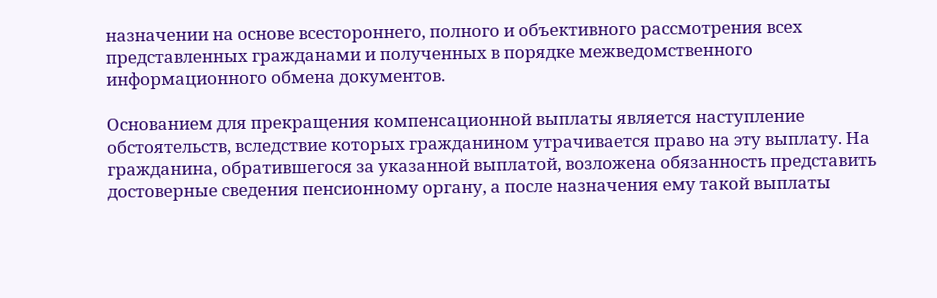назначении на основе всестороннего, полного и объективного рассмотрения всех представленных гражданами и полученных в порядке межведомственного информационного обмена документов.

Основанием для прекращения компенсационной выплаты является наступление обстоятельств, вследствие которых гражданином утрачивается право на эту выплату. На гражданина, обратившегося за указанной выплатой, возложена обязанность представить достоверные сведения пенсионному органу, а после назначения ему такой выплаты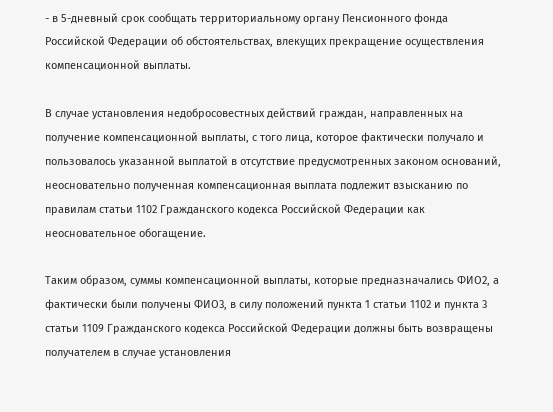- в 5-дневный срок сообщать территориальному органу Пенсионного фонда Российской Федерации об обстоятельствах, влекущих прекращение осуществления компенсационной выплаты.

В случае установления недобросовестных действий граждан, направленных на получение компенсационной выплаты, с того лица, которое фактически получало и пользовалось указанной выплатой в отсутствие предусмотренных законом оснований, неосновательно полученная компенсационная выплата подлежит взысканию по правилам статьи 1102 Гражданского кодекса Российской Федерации как неосновательное обогащение.

Таким образом, суммы компенсационной выплаты, которые предназначались ФИО2, а фактически были получены ФИО3, в силу положений пункта 1 статьи 1102 и пункта 3 статьи 1109 Гражданского кодекса Российской Федерации должны быть возвращены получателем в случае установления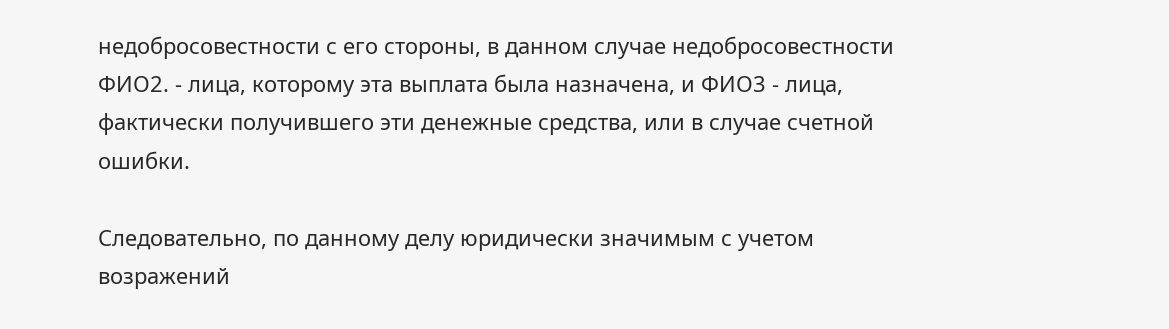недобросовестности с его стороны, в данном случае недобросовестности ФИО2. - лица, которому эта выплата была назначена, и ФИО3 - лица, фактически получившего эти денежные средства, или в случае счетной ошибки.

Следовательно, по данному делу юридически значимым с учетом возражений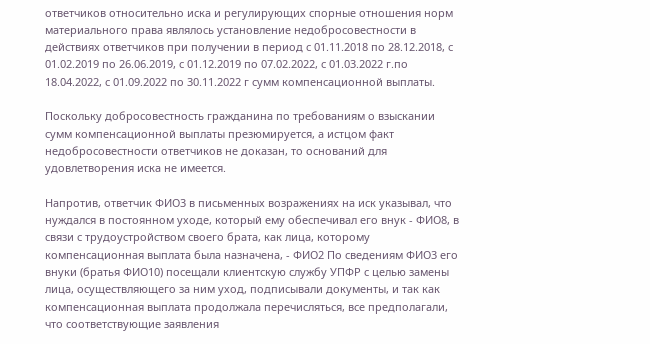ответчиков относительно иска и регулирующих спорные отношения норм материального права являлось установление недобросовестности в действиях ответчиков при получении в период с 01.11.2018 по 28.12.2018, с 01.02.2019 по 26.06.2019, с 01.12.2019 по 07.02.2022, с 01.03.2022 г.по 18.04.2022, с 01.09.2022 по 30.11.2022 г сумм компенсационной выплаты.

Поскольку добросовестность гражданина по требованиям о взыскании сумм компенсационной выплаты презюмируется, а истцом факт недобросовестности ответчиков не доказан, то оснований для удовлетворения иска не имеется.

Напротив, ответчик ФИО3 в письменных возражениях на иск указывал, что нуждался в постоянном уходе, который ему обеспечивал его внук - ФИО8, в связи с трудоустройством своего брата, как лица, которому компенсационная выплата была назначена, - ФИО2 По сведениям ФИО3 его внуки (братья ФИО10) посещали клиентскую службу УПФР с целью замены лица, осуществляющего за ним уход, подписывали документы, и так как компенсационная выплата продолжала перечисляться, все предполагали, что соответствующие заявления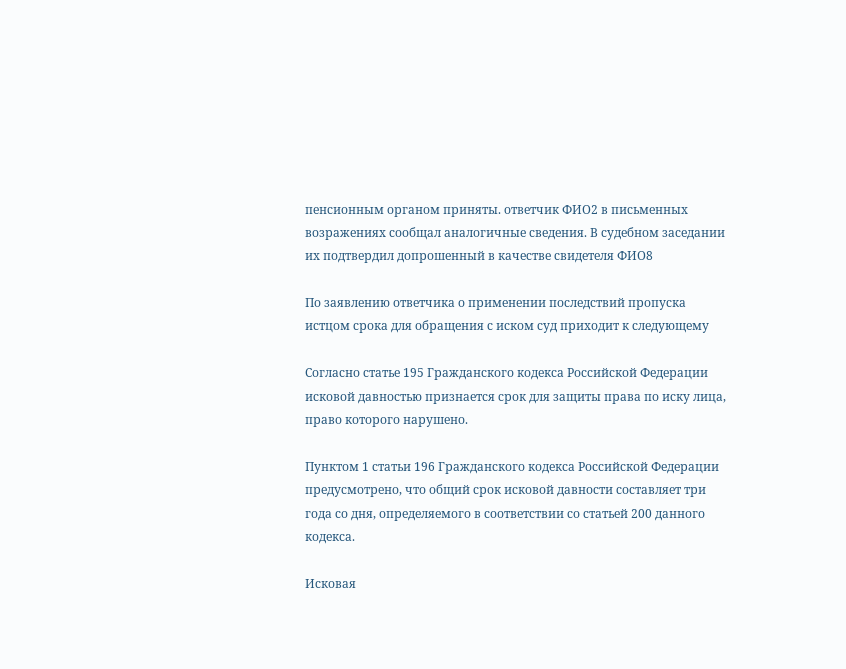пенсионным органом приняты. ответчик ФИО2 в письменных возражениях сообщал аналогичные сведения. В судебном заседании их подтвердил допрошенный в качестве свидетеля ФИО8

По заявлению ответчика о применении последствий пропуска истцом срока для обращения с иском суд приходит к следующему

Согласно статье 195 Гражданского кодекса Российской Федерации исковой давностью признается срок для защиты права по иску лица, право которого нарушено.

Пунктом 1 статьи 196 Гражданского кодекса Российской Федерации предусмотрено, что общий срок исковой давности составляет три года со дня, определяемого в соответствии со статьей 200 данного кодекса.

Исковая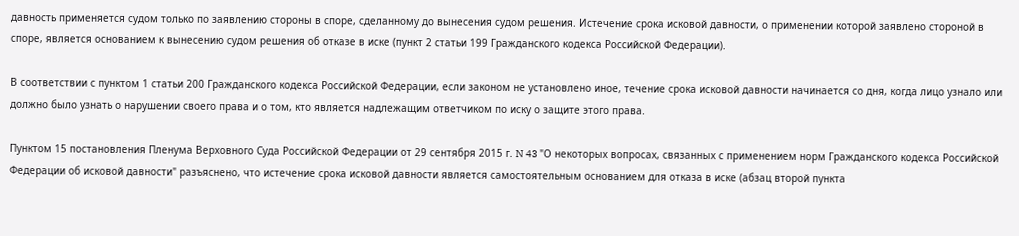давность применяется судом только по заявлению стороны в споре, сделанному до вынесения судом решения. Истечение срока исковой давности, о применении которой заявлено стороной в споре, является основанием к вынесению судом решения об отказе в иске (пункт 2 статьи 199 Гражданского кодекса Российской Федерации).

В соответствии с пунктом 1 статьи 200 Гражданского кодекса Российской Федерации, если законом не установлено иное, течение срока исковой давности начинается со дня, когда лицо узнало или должно было узнать о нарушении своего права и о том, кто является надлежащим ответчиком по иску о защите этого права.

Пунктом 15 постановления Пленума Верховного Суда Российской Федерации от 29 сентября 2015 г. N 43 "О некоторых вопросах, связанных с применением норм Гражданского кодекса Российской Федерации об исковой давности" разъяснено, что истечение срока исковой давности является самостоятельным основанием для отказа в иске (абзац второй пункта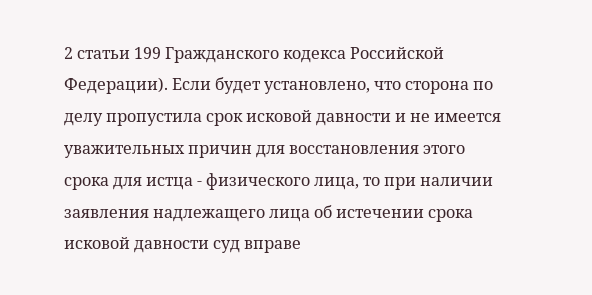2 статьи 199 Гражданского кодекса Российской Федерации). Если будет установлено, что сторона по делу пропустила срок исковой давности и не имеется уважительных причин для восстановления этого срока для истца - физического лица, то при наличии заявления надлежащего лица об истечении срока исковой давности суд вправе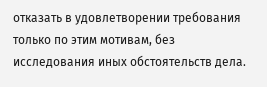отказать в удовлетворении требования только по этим мотивам, без исследования иных обстоятельств дела.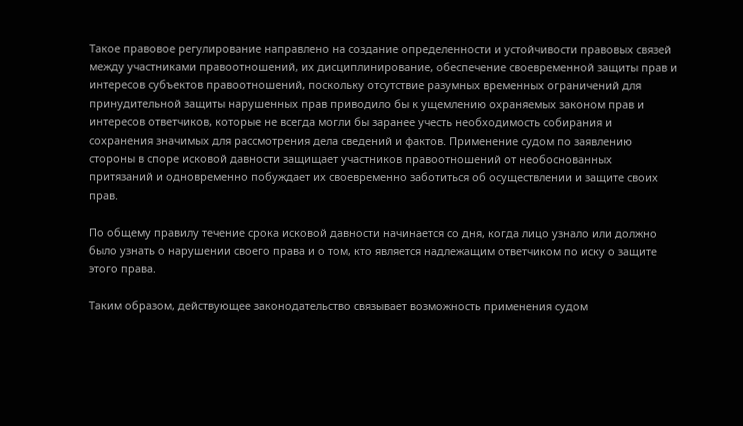Такое правовое регулирование направлено на создание определенности и устойчивости правовых связей между участниками правоотношений, их дисциплинирование, обеспечение своевременной защиты прав и интересов субъектов правоотношений, поскольку отсутствие разумных временных ограничений для принудительной защиты нарушенных прав приводило бы к ущемлению охраняемых законом прав и интересов ответчиков, которые не всегда могли бы заранее учесть необходимость собирания и сохранения значимых для рассмотрения дела сведений и фактов. Применение судом по заявлению стороны в споре исковой давности защищает участников правоотношений от необоснованных притязаний и одновременно побуждает их своевременно заботиться об осуществлении и защите своих прав.

По общему правилу течение срока исковой давности начинается со дня, когда лицо узнало или должно было узнать о нарушении своего права и о том, кто является надлежащим ответчиком по иску о защите этого права.

Таким образом, действующее законодательство связывает возможность применения судом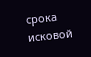срока исковой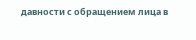давности с обращением лица в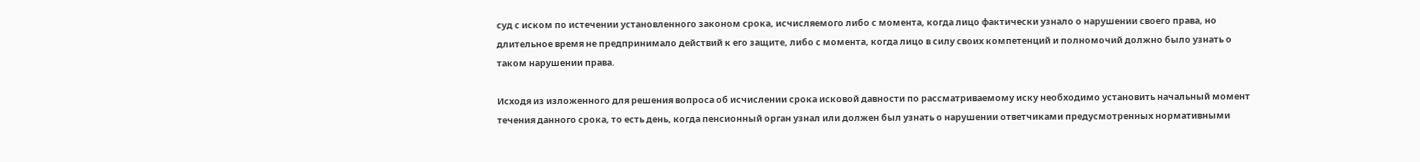суд с иском по истечении установленного законом срока, исчисляемого либо с момента, когда лицо фактически узнало о нарушении своего права, но длительное время не предпринимало действий к его защите, либо с момента, когда лицо в силу своих компетенций и полномочий должно было узнать о таком нарушении права.

Исходя из изложенного для решения вопроса об исчислении срока исковой давности по рассматриваемому иску необходимо установить начальный момент течения данного срока, то есть день, когда пенсионный орган узнал или должен был узнать о нарушении ответчиками предусмотренных нормативными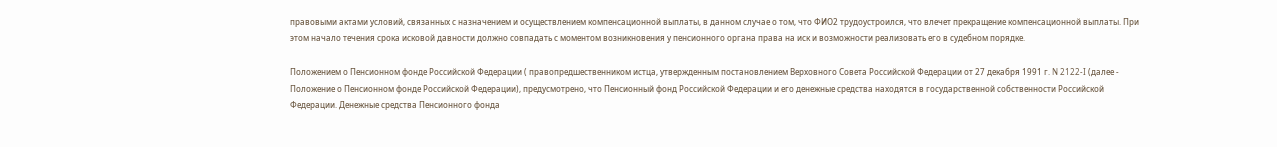правовыми актами условий, связанных с назначением и осуществлением компенсационной выплаты, в данном случае о том, что ФИО2 трудоустроился, что влечет прекращение компенсационной выплаты. При этом начало течения срока исковой давности должно совпадать с моментом возникновения у пенсионного органа права на иск и возможности реализовать его в судебном порядке.

Положением о Пенсионном фонде Российской Федерации ( правопредшественником истца, утвержденным постановлением Верховного Совета Российской Федерации от 27 декабря 1991 г. N 2122-I (далее - Положение о Пенсионном фонде Российской Федерации), предусмотрено, что Пенсионный фонд Российской Федерации и его денежные средства находятся в государственной собственности Российской Федерации. Денежные средства Пенсионного фонда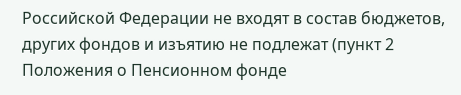Российской Федерации не входят в состав бюджетов, других фондов и изъятию не подлежат (пункт 2 Положения о Пенсионном фонде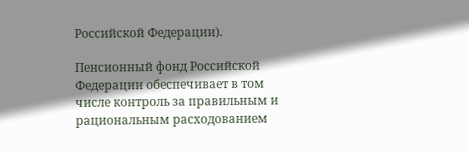Российской Федерации).

Пенсионный фонд Российской Федерации обеспечивает в том числе контроль за правильным и рациональным расходованием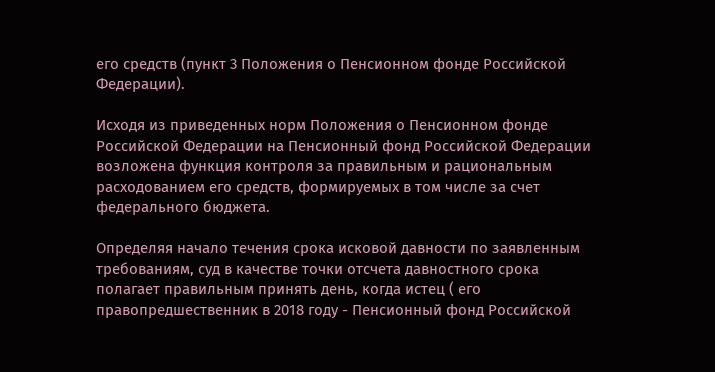его средств (пункт 3 Положения о Пенсионном фонде Российской Федерации).

Исходя из приведенных норм Положения о Пенсионном фонде Российской Федерации на Пенсионный фонд Российской Федерации возложена функция контроля за правильным и рациональным расходованием его средств, формируемых в том числе за счет федерального бюджета.

Определяя начало течения срока исковой давности по заявленным требованиям, суд в качестве точки отсчета давностного срока полагает правильным принять день, когда истец ( его правопредшественник в 2018 году - Пенсионный фонд Российской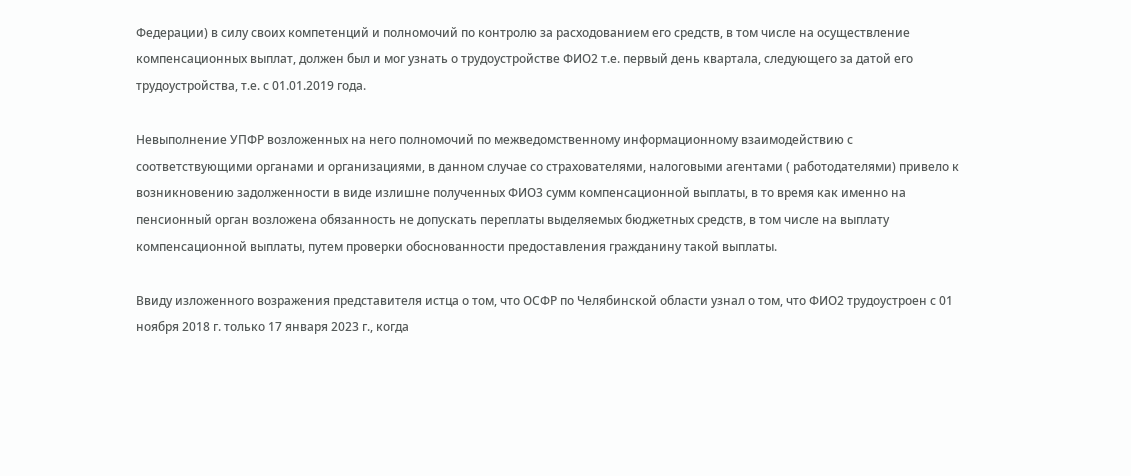Федерации) в силу своих компетенций и полномочий по контролю за расходованием его средств, в том числе на осуществление компенсационных выплат, должен был и мог узнать о трудоустройстве ФИО2 т.е. первый день квартала, следующего за датой его трудоустройства, т.е. с 01.01.2019 года.

Невыполнение УПФР возложенных на него полномочий по межведомственному информационному взаимодействию с соответствующими органами и организациями, в данном случае со страхователями, налоговыми агентами ( работодателями) привело к возникновению задолженности в виде излишне полученных ФИО3 сумм компенсационной выплаты, в то время как именно на пенсионный орган возложена обязанность не допускать переплаты выделяемых бюджетных средств, в том числе на выплату компенсационной выплаты, путем проверки обоснованности предоставления гражданину такой выплаты.

Ввиду изложенного возражения представителя истца о том, что ОСФР по Челябинской области узнал о том, что ФИО2 трудоустроен с 01 ноября 2018 г. только 17 января 2023 г., когда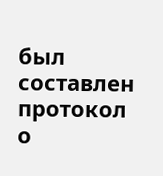был составлен протокол о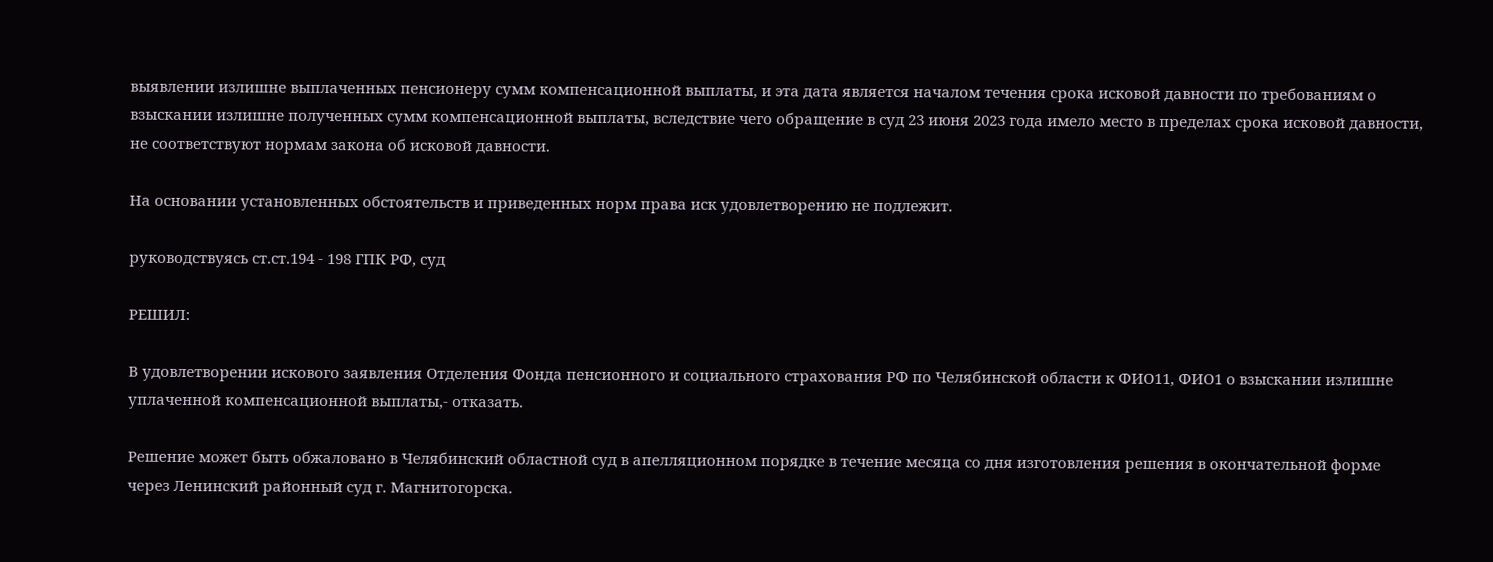выявлении излишне выплаченных пенсионеру сумм компенсационной выплаты, и эта дата является началом течения срока исковой давности по требованиям о взыскании излишне полученных сумм компенсационной выплаты, вследствие чего обращение в суд 23 июня 2023 года имело место в пределах срока исковой давности, не соответствуют нормам закона об исковой давности.

На основании установленных обстоятельств и приведенных норм права иск удовлетворению не подлежит.

руководствуясь ст.ст.194 - 198 ГПК РФ, суд

РЕШИЛ:

В удовлетворении искового заявления Отделения Фонда пенсионного и социального страхования РФ по Челябинской области к ФИО11, ФИО1 о взыскании излишне уплаченной компенсационной выплаты,- отказать.

Решение может быть обжаловано в Челябинский областной суд в апелляционном порядке в течение месяца со дня изготовления решения в окончательной форме через Ленинский районный суд г. Магнитогорска.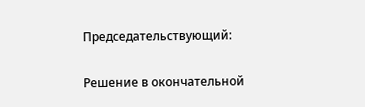Председательствующий:

Решение в окончательной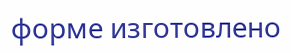форме изготовлено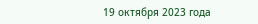19 октября 2023 года